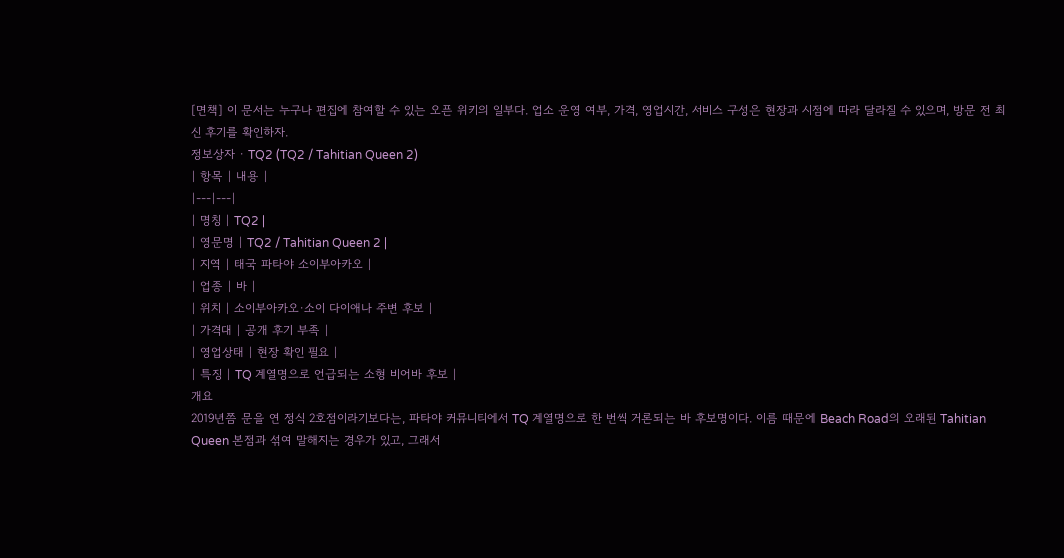[면책] 이 문서는 누구나 편집에 참여할 수 있는 오픈 위키의 일부다. 업소 운영 여부, 가격, 영업시간, 서비스 구성은 현장과 시점에 따라 달라질 수 있으며, 방문 전 최신 후기를 확인하자.
정보상자 · TQ2 (TQ2 / Tahitian Queen 2)
| 항목 | 내용 |
|---|---|
| 명칭 | TQ2 |
| 영문명 | TQ2 / Tahitian Queen 2 |
| 지역 | 태국 파타야 소이부아카오 |
| 업종 | 바 |
| 위치 | 소이부아카오·소이 다이애나 주변 후보 |
| 가격대 | 공개 후기 부족 |
| 영업상태 | 현장 확인 필요 |
| 특징 | TQ 계열명으로 언급되는 소형 비어바 후보 |
개요
2019년쯤 문을 연 정식 2호점이라기보다는, 파타야 커뮤니티에서 TQ 계열명으로 한 번씩 거론되는 바 후보명이다. 이름 때문에 Beach Road의 오래된 Tahitian Queen 본점과 섞여 말해지는 경우가 있고, 그래서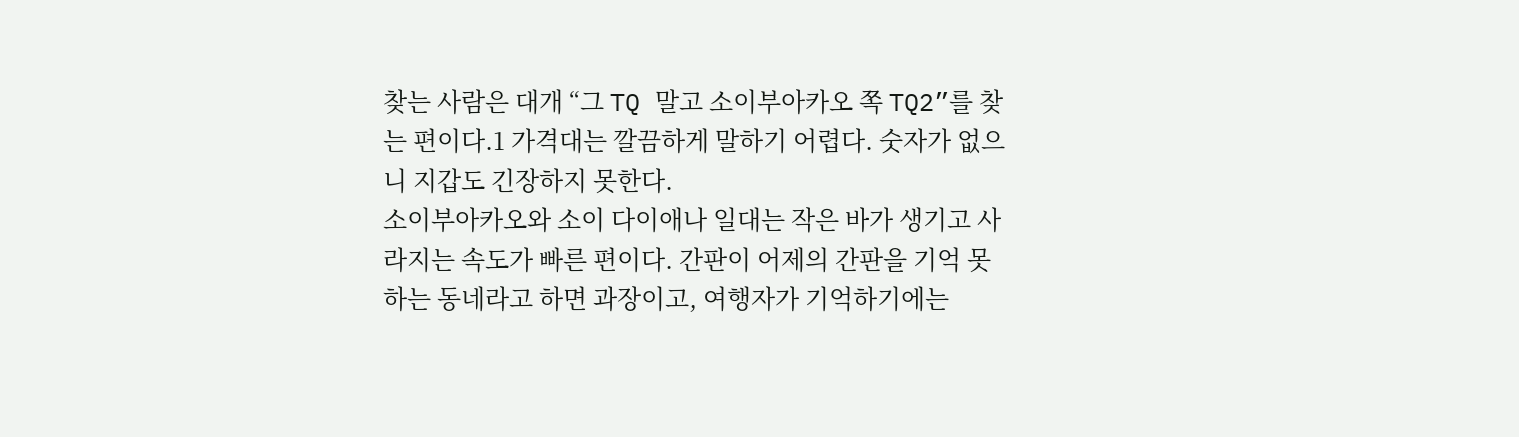찾는 사람은 대개 “그 TQ 말고 소이부아카오 쪽 TQ2”를 찾는 편이다.1 가격대는 깔끔하게 말하기 어렵다. 숫자가 없으니 지갑도 긴장하지 못한다.
소이부아카오와 소이 다이애나 일대는 작은 바가 생기고 사라지는 속도가 빠른 편이다. 간판이 어제의 간판을 기억 못 하는 동네라고 하면 과장이고, 여행자가 기억하기에는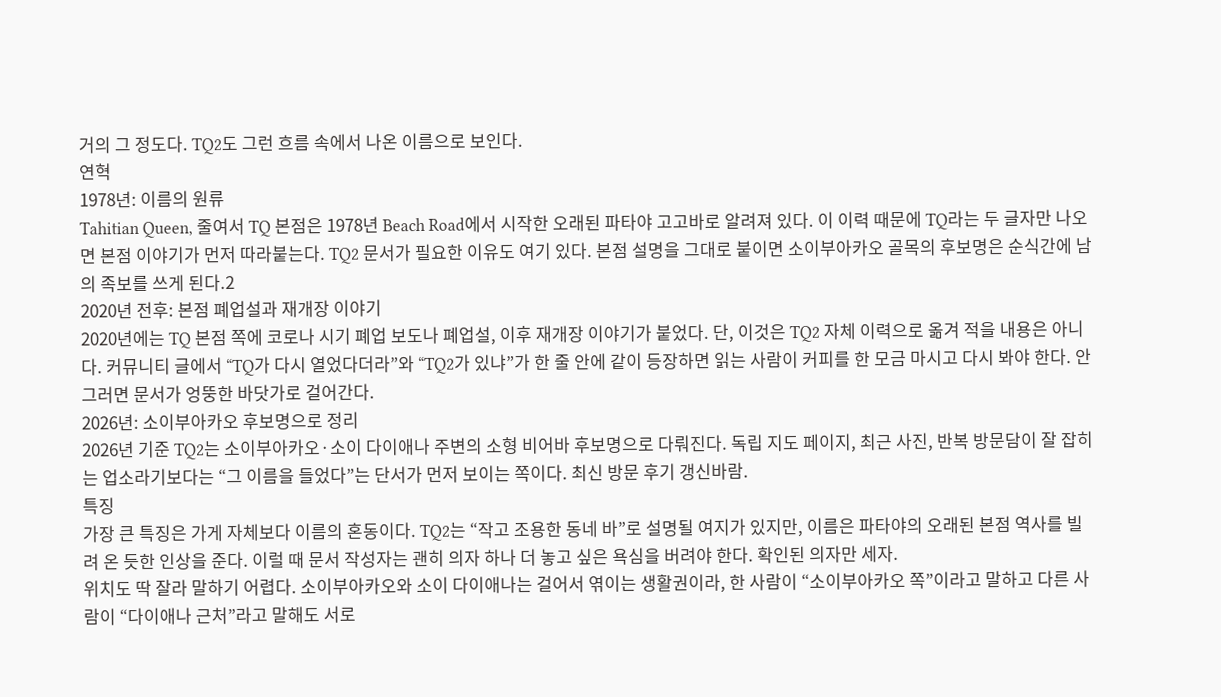거의 그 정도다. TQ2도 그런 흐름 속에서 나온 이름으로 보인다.
연혁
1978년: 이름의 원류
Tahitian Queen, 줄여서 TQ 본점은 1978년 Beach Road에서 시작한 오래된 파타야 고고바로 알려져 있다. 이 이력 때문에 TQ라는 두 글자만 나오면 본점 이야기가 먼저 따라붙는다. TQ2 문서가 필요한 이유도 여기 있다. 본점 설명을 그대로 붙이면 소이부아카오 골목의 후보명은 순식간에 남의 족보를 쓰게 된다.2
2020년 전후: 본점 폐업설과 재개장 이야기
2020년에는 TQ 본점 쪽에 코로나 시기 폐업 보도나 폐업설, 이후 재개장 이야기가 붙었다. 단, 이것은 TQ2 자체 이력으로 옮겨 적을 내용은 아니다. 커뮤니티 글에서 “TQ가 다시 열었다더라”와 “TQ2가 있냐”가 한 줄 안에 같이 등장하면 읽는 사람이 커피를 한 모금 마시고 다시 봐야 한다. 안 그러면 문서가 엉뚱한 바닷가로 걸어간다.
2026년: 소이부아카오 후보명으로 정리
2026년 기준 TQ2는 소이부아카오·소이 다이애나 주변의 소형 비어바 후보명으로 다뤄진다. 독립 지도 페이지, 최근 사진, 반복 방문담이 잘 잡히는 업소라기보다는 “그 이름을 들었다”는 단서가 먼저 보이는 쪽이다. 최신 방문 후기 갱신바람.
특징
가장 큰 특징은 가게 자체보다 이름의 혼동이다. TQ2는 “작고 조용한 동네 바”로 설명될 여지가 있지만, 이름은 파타야의 오래된 본점 역사를 빌려 온 듯한 인상을 준다. 이럴 때 문서 작성자는 괜히 의자 하나 더 놓고 싶은 욕심을 버려야 한다. 확인된 의자만 세자.
위치도 딱 잘라 말하기 어렵다. 소이부아카오와 소이 다이애나는 걸어서 엮이는 생활권이라, 한 사람이 “소이부아카오 쪽”이라고 말하고 다른 사람이 “다이애나 근처”라고 말해도 서로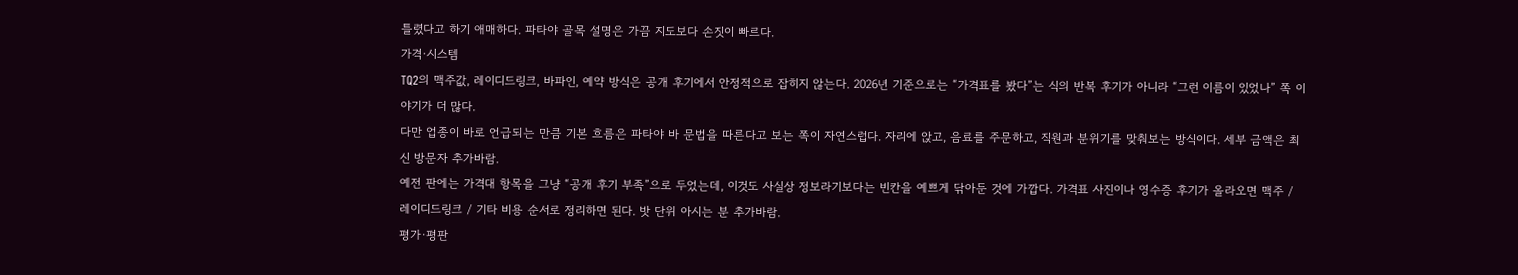틀렸다고 하기 애매하다. 파타야 골목 설명은 가끔 지도보다 손짓이 빠르다.
가격·시스템
TQ2의 맥주값, 레이디드링크, 바파인, 예약 방식은 공개 후기에서 안정적으로 잡히지 않는다. 2026년 기준으로는 “가격표를 봤다”는 식의 반복 후기가 아니라 “그런 이름이 있었나” 쪽 이야기가 더 많다.
다만 업종이 바로 언급되는 만큼 기본 흐름은 파타야 바 문법을 따른다고 보는 쪽이 자연스럽다. 자리에 앉고, 음료를 주문하고, 직원과 분위기를 맞춰보는 방식이다. 세부 금액은 최신 방문자 추가바람.
예전 판에는 가격대 항목을 그냥 “공개 후기 부족”으로 두었는데, 이것도 사실상 정보라기보다는 빈칸을 예쁘게 닦아둔 것에 가깝다. 가격표 사진이나 영수증 후기가 올라오면 맥주 / 레이디드링크 / 기타 비용 순서로 정리하면 된다. 밧 단위 아시는 분 추가바람.
평가·평판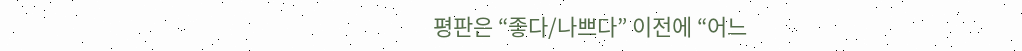평판은 “좋다/나쁘다” 이전에 “어느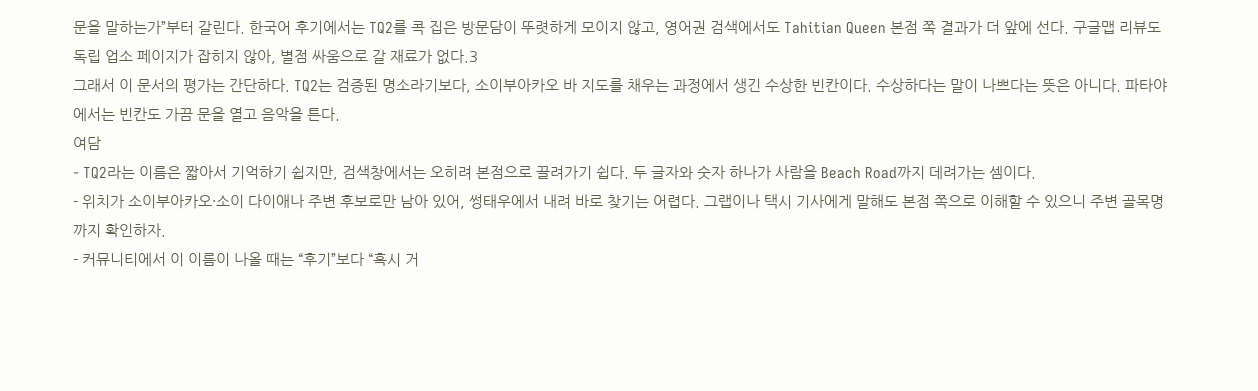문을 말하는가”부터 갈린다. 한국어 후기에서는 TQ2를 콕 집은 방문담이 뚜렷하게 모이지 않고, 영어권 검색에서도 Tahitian Queen 본점 쪽 결과가 더 앞에 선다. 구글맵 리뷰도 독립 업소 페이지가 잡히지 않아, 별점 싸움으로 갈 재료가 없다.3
그래서 이 문서의 평가는 간단하다. TQ2는 검증된 명소라기보다, 소이부아카오 바 지도를 채우는 과정에서 생긴 수상한 빈칸이다. 수상하다는 말이 나쁘다는 뜻은 아니다. 파타야에서는 빈칸도 가끔 문을 열고 음악을 튼다.
여담
- TQ2라는 이름은 짧아서 기억하기 쉽지만, 검색창에서는 오히려 본점으로 끌려가기 쉽다. 두 글자와 숫자 하나가 사람을 Beach Road까지 데려가는 셈이다.
- 위치가 소이부아카오·소이 다이애나 주변 후보로만 남아 있어, 썽태우에서 내려 바로 찾기는 어렵다. 그랩이나 택시 기사에게 말해도 본점 쪽으로 이해할 수 있으니 주변 골목명까지 확인하자.
- 커뮤니티에서 이 이름이 나올 때는 “후기”보다 “혹시 거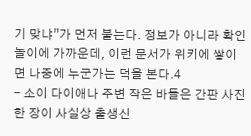기 맞냐”가 먼저 붙는다. 정보가 아니라 확인 놀이에 가까운데, 이런 문서가 위키에 쌓이면 나중에 누군가는 덕을 본다.4
- 소이 다이애나 주변 작은 바들은 간판 사진 한 장이 사실상 출생신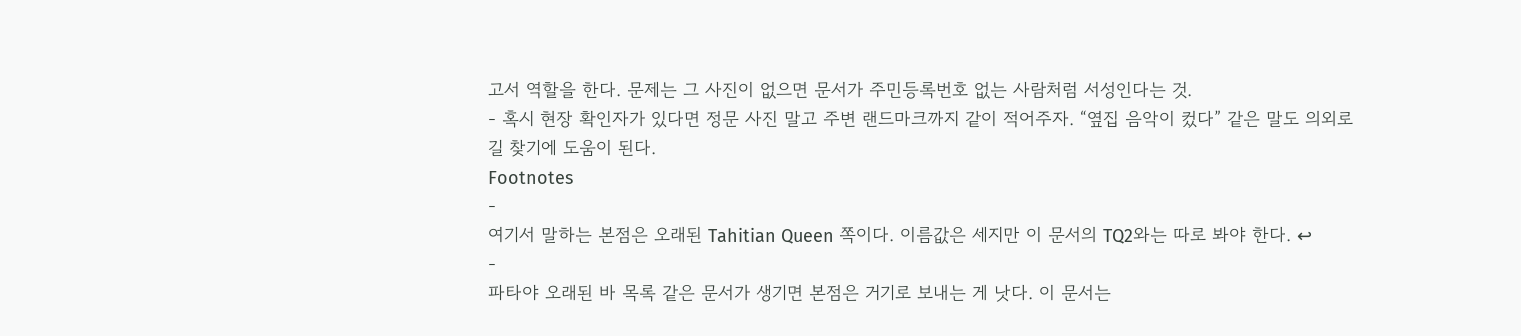고서 역할을 한다. 문제는 그 사진이 없으면 문서가 주민등록번호 없는 사람처럼 서성인다는 것.
- 혹시 현장 확인자가 있다면 정문 사진 말고 주변 랜드마크까지 같이 적어주자. “옆집 음악이 컸다” 같은 말도 의외로 길 찾기에 도움이 된다.
Footnotes
-
여기서 말하는 본점은 오래된 Tahitian Queen 쪽이다. 이름값은 세지만 이 문서의 TQ2와는 따로 봐야 한다. ↩
-
파타야 오래된 바 목록 같은 문서가 생기면 본점은 거기로 보내는 게 낫다. 이 문서는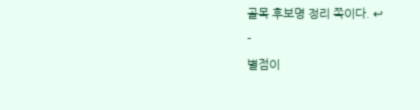골목 후보명 정리 쪽이다. ↩
-
별점이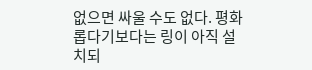없으면 싸울 수도 없다. 평화롭다기보다는 링이 아직 설치되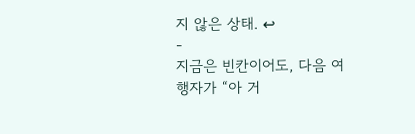지 않은 상태. ↩
-
지금은 빈칸이어도, 다음 여행자가 “아 거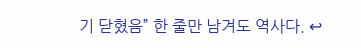기 닫혔음” 한 줄만 남겨도 역사다. ↩